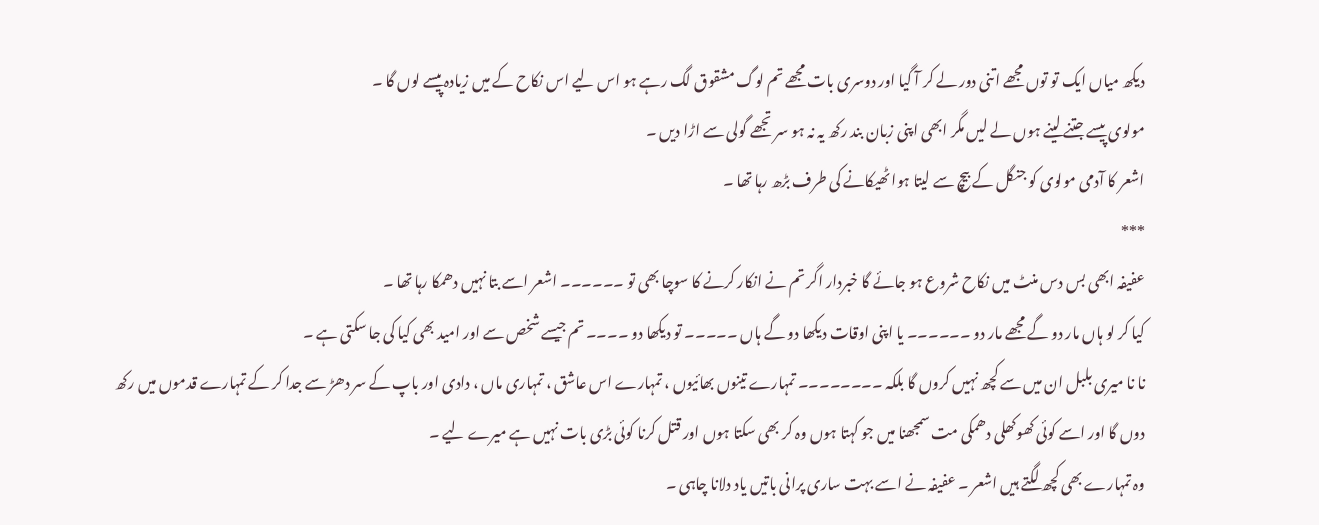دیکھ میاں ایک تو توں مجھے اتنی دور لے کر آ گیا اور دوسری بات مجھے تم لوگ مشقوق لگ رہے ہو اس لیے اس نکاح کے میں زیادہ پیسے لوں گا ۔
مولوی پیسے جتنے لینے ہوں لے لیں مگر ابھی اپنی زبان بند رکھ یہ نہ ہو سر تجھے گولی سے اڑا دیں ۔
اشعر کا آدمی مولوی کو جنگل کے بیچ سے لیتا ہوا ٹھیکانے کی طرف بڑھ رہا تھا ۔
***
عفیفہ ابھی بس دس منٹ میں نکاح شروع ہو جائے گا خبردار اگر تم نے انکار کرنے کا سوچا بھی تو ۔۔۔۔۔۔ اشعر اسے بتا نہیں دھمکا رہا تھا ۔
کیا کر لو ہاں مار دو گے مجھے مار دو ۔۔۔۔۔۔ یا اپنی اوقات دیکھا دو گے ہاں ۔۔۔۔۔ تو دیکھا دو ۔۔۔۔ تم جیسے شخص سے اور امید بھی کیا کی جا سکتی ہے ۔
نا نا میری بلبل ان میں سے کچھ نہیں کروں گا بلکہ ۔۔۔۔۔۔۔۔ تمہارے تینوں بھائیوں ، تمہارے اس عاشق ، تمہاری ماں ، دادی اور باپ کے سر دھڑ سے جدا کر کے تمہارے قدموں میں رکھ دوں گا اور اسے کوئی کھوکھلی دھمکی مت سمجھنا میں جو کہتا ہوں وہ کر بھی سکتا ہوں اور قتل کرنا کوئی بڑی بات نہیں ہے میرے لیے ۔
وہ تمہارے بھی کچھ لگتے ہیں اشعر ۔ عفیفہ نے اسے بہت ساری پرانی باتیں یاد دلانا چاہی ۔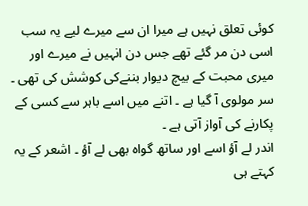کوئی تعلق نہیں ہے میرا ان سے میرے لیے یہ سب اسی دن مر گئے تھے جس دن انہیں نے میرے اور میری محبت کے بیچ دیوار بننےکی کوشش کی تھی ۔
سر مولوی آ گیا ہے ۔ اتنے میں اسے باہر سے کسی کے پکارنے کی آواز آتی ہے ۔
اندر لے آؤ اسے اور ساتھ گواہ بھی لے آؤ ۔ اشعر کے یہ کہتے ہی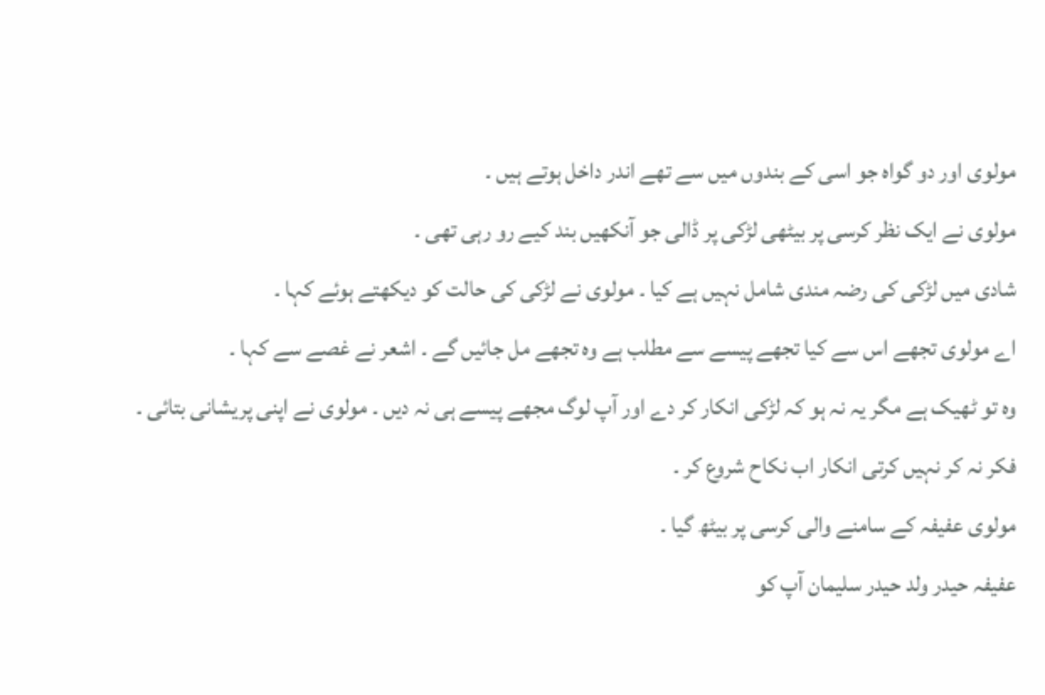مولوی اور دو گواہ جو اسی کے بندوں میں سے تھے اندر داخل ہوتے ہیں ۔
مولوی نے ایک نظر کرسی پر بیٹھی لڑکی پر ڈالی جو آنکھیں بند کیے رو رہی تھی ۔
شادی میں لڑکی کی رضہ مندی شامل نہیں ہے کیا ۔ مولوی نے لڑکی کی حالت کو دیکھتے ہوئے کہا ۔
اے مولوی تجھے اس سے کیا تجھے پیسے سے مطلب ہے وہ تجھے مل جائیں گے ۔ اشعر نے غصے سے کہا ۔
وہ تو ٹھیک ہے مگر یہ نہ ہو کہ لڑکی انکار کر دے اور آپ لوگ مجھے پیسے ہی نہ دیں ۔ مولوی نے اپنی پریشانی بتائی ۔
فکر نہ کر نہیں کرتی انکار اب نکاح شروع کر ۔
مولوی عفیفہ کے سامنے والی کرسی پر بیٹھ گیا ۔
عفیفہ حیدر ولد حیدر سلیمان آپ کو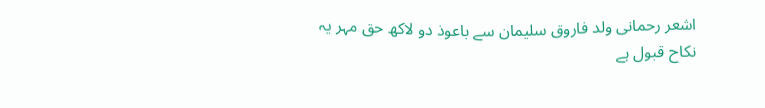اشعر رحمانی ولد فاروق سلیمان سے باعوذ دو لاکھ حق مہر یہ نکاح قبول ہے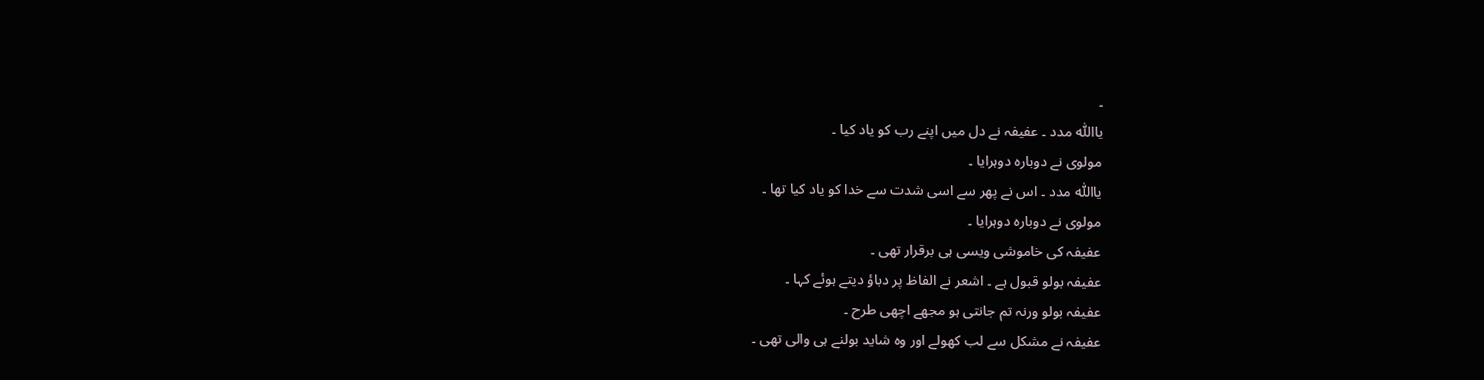۔
یااللّٰہ مدد ۔ عفیفہ نے دل میں اپنے رب کو یاد کیا ۔
مولوی نے دوبارہ دوہرایا ۔
یااللّٰہ مدد ۔ اس نے پھر سے اسی شدت سے خدا کو یاد کیا تھا ۔
مولوی نے دوبارہ دوہرایا ۔
عفیفہ کی خاموشی ویسی ہی برقرار تھی ۔
عفیفہ بولو قبول ہے ۔ اشعر نے الفاظ پر دباؤ دیتے ہوئے کہا ۔
عفیفہ بولو ورنہ تم جانتی ہو مجھے اچھی طرح ۔
عفیفہ نے مشکل سے لب کھولے اور وہ شاید بولنے ہی والی تھی ۔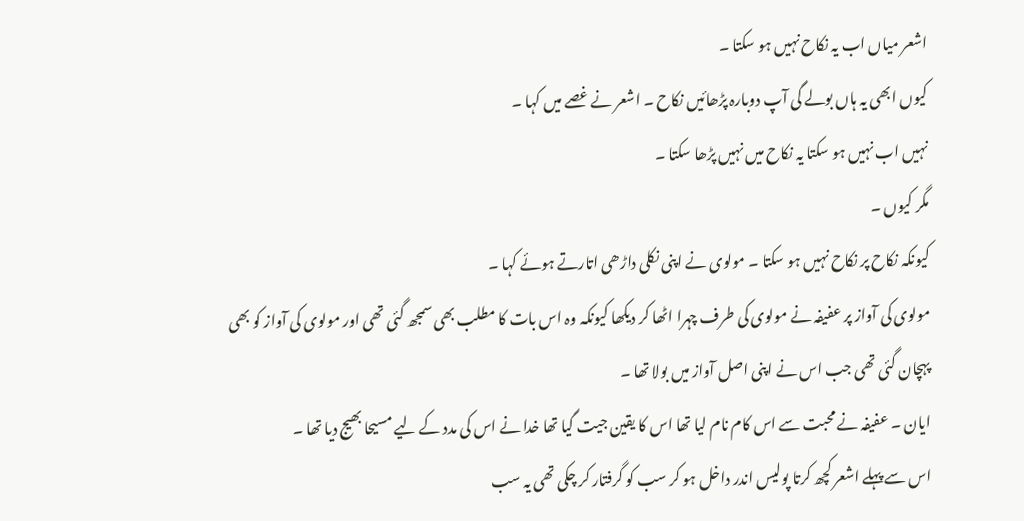اشعر میاں اب یہ نکاح نہیں ہو سکتا ۔
کیوں ابھی یہ ہاں بولے گی آپ دوبارہ پڑھائیں نکاح ۔ اشعر نے غصے میں کہا ۔
نہیں اب نہیں ہو سکتا یہ نکاح میں نہیں پڑھا سکتا ۔
مگر کیوں ۔
کیونکہ نکاح پر نکاح نہیں ہو سکتا ۔ مولوی نے اپنی نکلی داڑھی اتارتے ہوئے کہا ۔
مولوی کی آواز پر عفیفہ نے مولوی کی طرف چہرا اٹھا کر دیکھا کیونکہ وہ اس بات کا مطلب بھی سمجھ گئی تھی اور مولوی کی آواز کو بھی پہچان گئی تھی جب اس نے اپنی اصل آواز میں بولا تھا ۔
ایان ۔ عفیفہ نے محبت سے اس کام نام لیا تھا اس کا یقین جیت گیا تھا خدا نے اس کی مدد کے لیے مسیحا بھیج دیا تھا ۔
اس سے پہلے اشعر کچھ کرتا پولیس اندر داخل ہو کر سب کو گرفتار کر چکی تھی یہ سب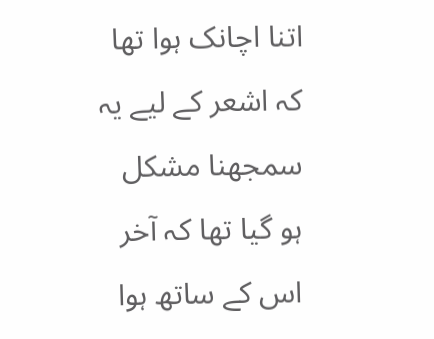اتنا اچانک ہوا تھا کہ اشعر کے لیے یہ سمجھنا مشکل ہو گیا تھا کہ آخر اس کے ساتھ ہوا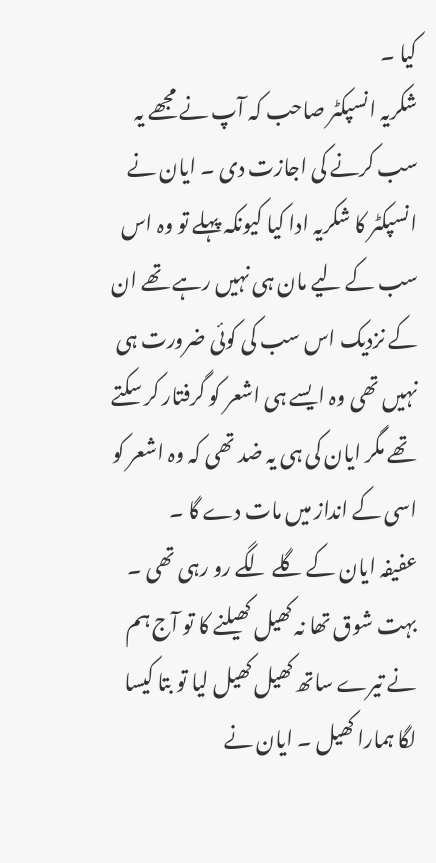کیا ۔
شکریہ انسپکٹر صاحب کہ آپ نے مجھے یہ سب کرنے کی اجازت دی ۔ ایان نے انسپکٹر کا شکریہ ادا کیا کیونکہ پہلے تو وہ اس سب کے لیے مان ہی نہیں رہے تھے ان کے نزدیک اس سب کی کوئی ضرورت ہی نہیں تھی وہ ایسے ہی اشعر کو گرفتار کر سکتے تھے مگر ایان کی ہی یہ ضد تھی کہ وہ اشعر کو اسی کے انداز میں مات دے گا ۔
عفیفہ ایان کے گلے لگے رو رہی تھی ۔
بہت شوق تھا نہ کھیل کھیلنے کا تو آج ہم نے تیرے ساتھ کھیل کھیل لیا تو بتا کیسا لگا ہمارا کھیل ۔ ایان نے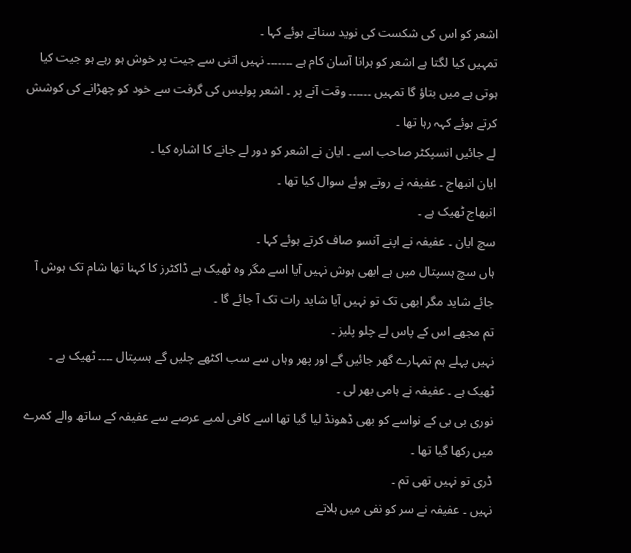اشعر کو اس کی شکست کی نوید سناتے ہوئے کہا ۔
تمہیں کیا لگتا ہے اشعر کو ہرانا آسان کام ہے ۔۔۔۔۔۔۔ نہیں اتنی سے جیت پر خوش ہو رہے ہو جیت کیا ہوتی ہے میں بتاؤ گا تمہیں ۔۔۔۔۔۔ وقت آنے پر ۔ اشعر پولیس کی گرفت سے خود کو چھڑانے کی کوشش کرتے ہوئے کہہ رہا تھا ۔
لے جائیں انسپکٹر صاحب اسے ۔ ایان نے اشعر کو دور لے جانے کا اشارہ کیا ۔
ایان انبھاج ۔ عفیفہ نے روتے ہوئے سوال کیا تھا ۔
انبھاج ٹھیک ہے ۔
سچ ایان ۔ عفیفہ نے اپنے آنسو صاف کرتے ہوئے کہا ۔
ہاں سچ ہسپتال میں ہے ابھی ہوش نہیں آیا اسے مگر وہ ٹھیک ہے ڈاکٹرز کا کہنا تھا شام تک ہوش آ جائے شاید مگر ابھی تک تو نہیں آیا شاید رات تک آ جائے گا ۔
تم مجھے اس کے پاس لے چلو پلیز ۔
نہیں پہلے ہم تمہارے گھر جائیں گے اور پھر وہاں سے سب اکٹھے چلیں گے ہسپتال ۔۔۔۔ ٹھیک ہے ۔
ٹھیک ہے ۔ عفیفہ نے ہامی بھر لی ۔
نوری بی بی کے نواسے کو بھی ڈھونڈ لیا گیا تھا اسے کافی لمبے عرصے سے عفیفہ کے ساتھ والے کمرے میں رکھا گیا تھا ۔
ڈری تو نہیں تھی تم ۔
نہیں ۔ عفیفہ نے سر کو نفی میں ہلاتے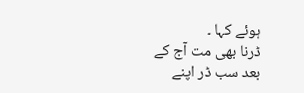ہوئے کہا ۔
ڈرنا بھی مت آج کے بعد سب ڈر اپنے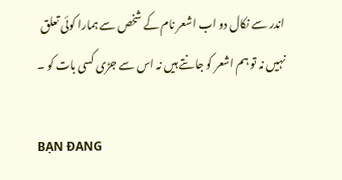اندر سے نکال دو اب اشعر نام کے شخص سے ہمارا کوئی تعلق نہیں نہ تو ہم اشعر کو جانتے ہیں نہ اس سے جڑی کسی بات کو ۔

BẠN ĐANG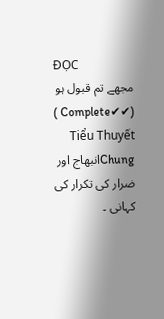ĐỌC
مجھے تم قبول ہو (✔✔Complete )
Tiểu Thuyết Chungانبھاج اور ضرار کی تکرار کی کہانی ۔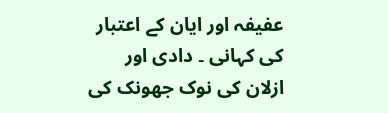عفیفہ اور ایان کے اعتبار کی کہانی ۔ دادی اور ازلان کی نوک جھونک کی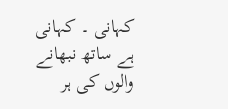کہانی ۔ کہانی ہے ساتھ نبھانے والوں کی ہر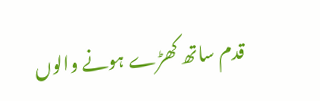قدم ساتھ کھڑے ہونے والوں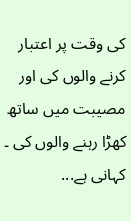کی وقت پر اعتبار کرنے والوں کی اور مصیبت میں ساتھ کھڑا رہنے والوں کی ۔ کہانی ہے...